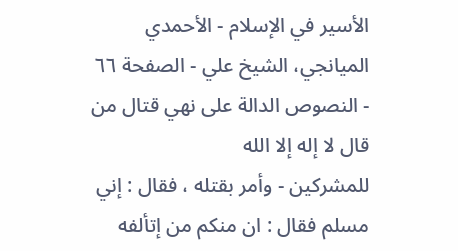الأسير في الإسلام - الأحمدي الميانجي، الشيخ علي - الصفحة ٦٦ - النصوص الدالة على نهي قتال من قال لا إله إلا الله
للمشركين - وأمر بقتله ، فقال : إني مسلم فقال : ان منكم من إتألفه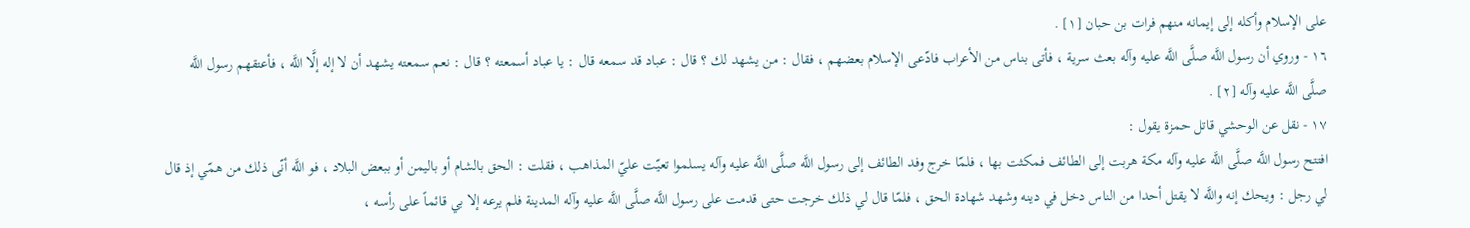على الإسلام وأكله إلى إيمانه منهم فرات بن حبان [١] .
١٦ - وروي أن رسول اللَّه صلَّى اللَّه عليه وآله بعث سرية ، فأتى بناس من الأعراب فادّعى الإسلام بعضهم ، فقال : من يشهد لك ؟ قال : عباد قد سمعه قال : يا عباد أسمعته ؟ قال : نعم سمعته يشهد أن لا إله إلَّا اللَّه ، فأعتقهم رسول اللَّه صلَّى اللَّه عليه وآله [٢] .
١٧ - نقل عن الوحشي قاتل حمزة يقول :
افتتح رسول اللَّه صلَّى اللَّه عليه وآله مكة هربت إلى الطائف فمكثت بها ، فلمّا خرج وفد الطائف إلى رسول اللَّه صلَّى اللَّه عليه وآله يسلموا تعيّت عليّ المذاهب ، فقلت : الحق بالشام أو باليمن أو ببعض البلاد ، فو اللَّه أنّى ذلك من همّي إذ قال لي رجل : ويحك إنه واللَّه لا يقتل أحدا من الناس دخل في دينه وشهد شهادة الحق ، فلمّا قال لي ذلك خرجت حتى قدمت على رسول اللَّه صلَّى اللَّه عليه وآله المدينة فلم يرعه إلا بي قائماً على رأسه ،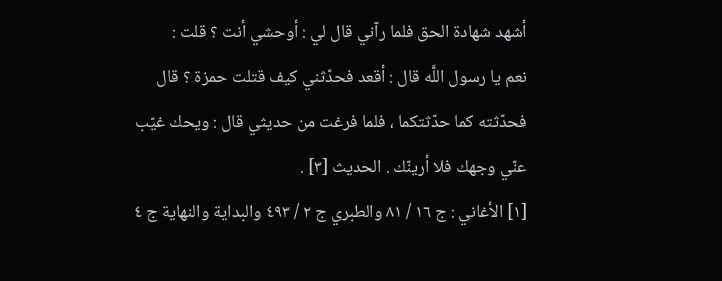أشهد شهادة الحق فلما رآني قال لي : أوحشي أنت ؟ قلت :
نعم يا رسول اللَّه قال : أقعد فحدّثني كيف قتلت حمزة ؟ قال فحدّثته كما حدّثتكما ، فلما فرغت من حديثي قال : ويحك غيّب عنّي وجهك فلا أرينّك . الحديث [٣] .
[١] الأغاني : ج ١٦ / ٨١ والطبري ج ٢ / ٤٩٣ والبداية والنهاية ج ٤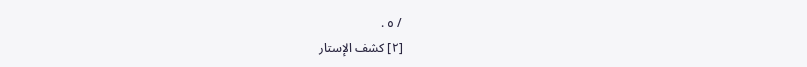/ ٥ .
[٢] كشف الإستار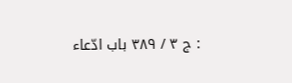: ج ٣ / ٣٨٩ باب ادّعاء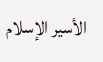الأسير الإسلام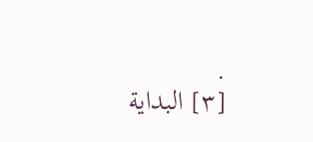.
[٣] البداية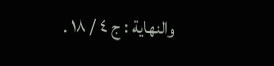والنهاية : ج ٤ / ١٨ .